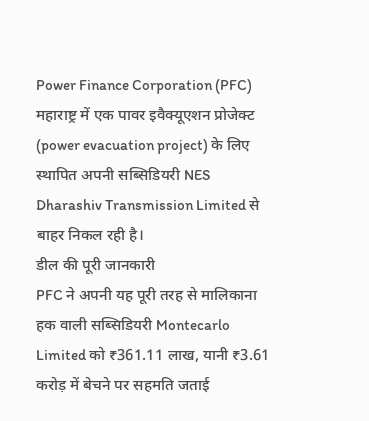Power Finance Corporation (PFC) महाराष्ट्र में एक पावर इवैक्यूएशन प्रोजेक्ट (power evacuation project) के लिए स्थापित अपनी सब्सिडियरी NES Dharashiv Transmission Limited से बाहर निकल रही है।
डील की पूरी जानकारी
PFC ने अपनी यह पूरी तरह से मालिकाना हक वाली सब्सिडियरी Montecarlo Limited को ₹361.11 लाख, यानी ₹3.61 करोड़ में बेचने पर सहमति जताई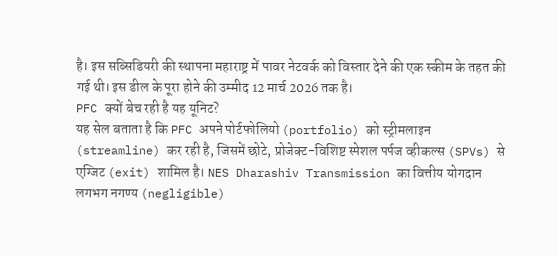है। इस सब्सिडियरी की स्थापना महाराष्ट्र में पावर नेटवर्क को विस्तार देने की एक स्कीम के तहत की गई थी। इस डील के पूरा होने की उम्मीद 12 मार्च 2026 तक है।
PFC क्यों बेच रही है यह यूनिट?
यह सेल बताता है कि PFC अपने पोर्टफोलियो (portfolio) को स्ट्रीमलाइन (streamline) कर रही है, जिसमें छोटे, प्रोजेक्ट-विशिष्ट स्पेशल पर्पज व्हीकल्स (SPVs) से एग्जिट (exit) शामिल है। NES Dharashiv Transmission का वित्तीय योगदान लगभग नगण्य (negligible)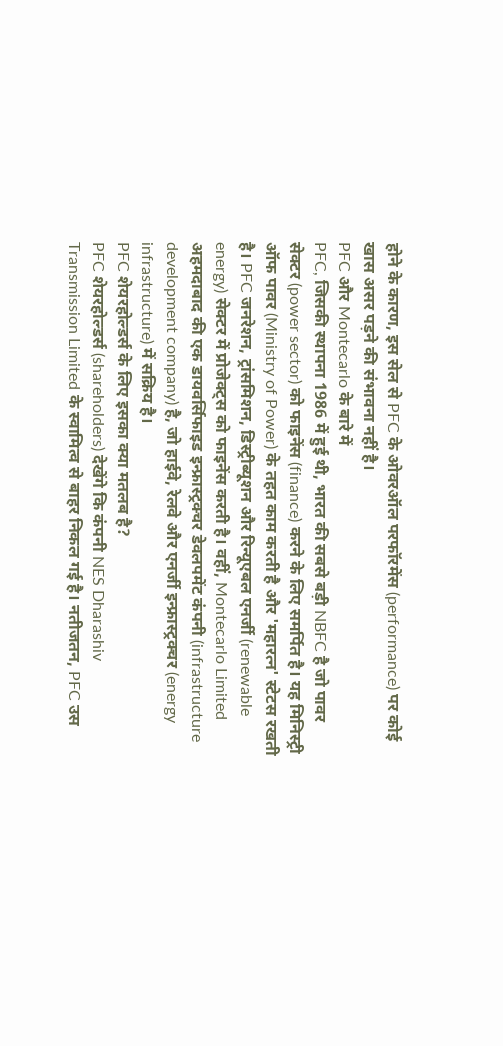होने के कारण, इस सेल से PFC के ओवरऑल परफॉरमेंस (performance) पर कोई खास असर पड़ने की संभावना नहीं है।
PFC और Montecarlo के बारे में
PFC, जिसकी स्थापना 1986 में हुई थी, भारत की सबसे बड़ी NBFC है जो पावर सेक्टर (power sector) को फाइनेंस (finance) करने के लिए समर्पित है। यह मिनिस्ट्री ऑफ पावर (Ministry of Power) के तहत काम करती है और 'महारत्न' स्टेटस रखती है। PFC जनरेशन, ट्रांसमिशन, डिस्ट्रीब्यूशन और रिन्यूएबल एनर्जी (renewable energy) सेक्टर में प्रोजेक्ट्स को फाइनेंस करती है। वहीं, Montecarlo Limited अहमदाबाद की एक डायवर्सिफाइड इन्फ्रास्ट्रक्चर डेवलपमेंट कंपनी (infrastructure development company) है, जो हाईवे, रेलवे और एनर्जी इन्फ्रास्ट्रक्चर (energy infrastructure) में सक्रिय है।
PFC शेयरहोल्डर्स के लिए इसका क्या मतलब है?
PFC शेयरहोल्डर्स (shareholders) देखेंगे कि कंपनी NES Dharashiv Transmission Limited के स्वामित्व से बाहर निकल गई है। नतीजतन, PFC उस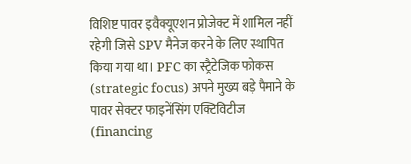विशिष्ट पावर इवैक्यूएशन प्रोजेक्ट में शामिल नहीं रहेगी जिसे SPV मैनेज करने के लिए स्थापित किया गया था। PFC का स्ट्रैटेजिक फोकस (strategic focus) अपने मुख्य बड़े पैमाने के पावर सेक्टर फाइनेंसिंग एक्टिविटीज (financing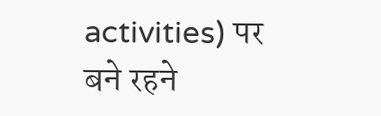activities) पर बने रहने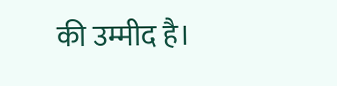की उम्मीद है।